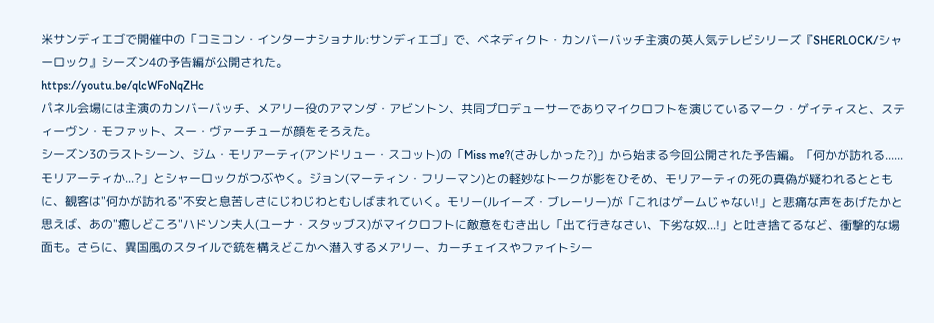米サンディエゴで開催中の「コミコン・インターナショナル:サンディエゴ」で、ベネディクト・カンバーバッチ主演の英人気テレビシリーズ『SHERLOCK/シャーロック』シーズン4の予告編が公開された。
https://youtu.be/qlcWFoNqZHc
パネル会場には主演のカンバーバッチ、メアリー役のアマンダ・アビントン、共同プロデューサーでありマイクロフトを演じているマーク・ゲイティスと、スティーヴン・モファット、スー・ヴァーチューが顔をそろえた。
シーズン3のラストシーン、ジム・モリアーティ(アンドリュー・スコット)の「Miss me?(さみしかった?)」から始まる今回公開された予告編。「何かが訪れる......モリアーティか...?」とシャーロックがつぶやく。ジョン(マーティン・フリーマン)との軽妙なトークが影をひそめ、モリアーティの死の真偽が疑われるとともに、観客は"何かが訪れる"不安と息苦しさにじわじわとむしばまれていく。モリー(ルイーズ・ブレーリー)が「これはゲームじゃない!」と悲痛な声をあげたかと思えば、あの"癒しどころ"ハドソン夫人(ユーナ・スタッブス)がマイクロフトに敵意をむき出し「出て行きなさい、下劣な奴...!」と吐き捨てるなど、衝撃的な場面も。さらに、異国風のスタイルで銃を構えどこかへ潜入するメアリー、カーチェイスやファイトシー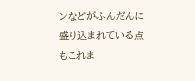ンなどがふんだんに盛り込まれている点もこれま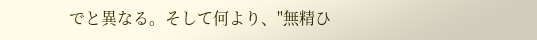でと異なる。そして何より、"無精ひ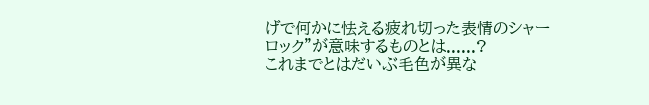げで何かに怯える疲れ切った表情のシャーロック"が意味するものとは......?
これまでとはだいぶ毛色が異な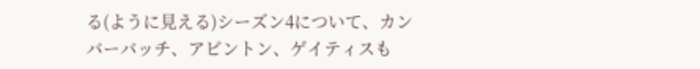る(ように見える)シーズン4について、カンバーバッチ、アビントン、ゲイティスも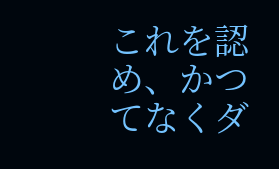これを認め、かつてなくダ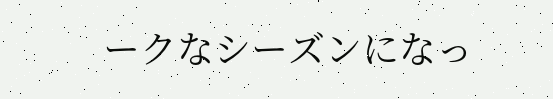ークなシーズンになっ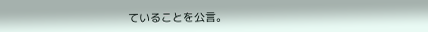ていることを公言。